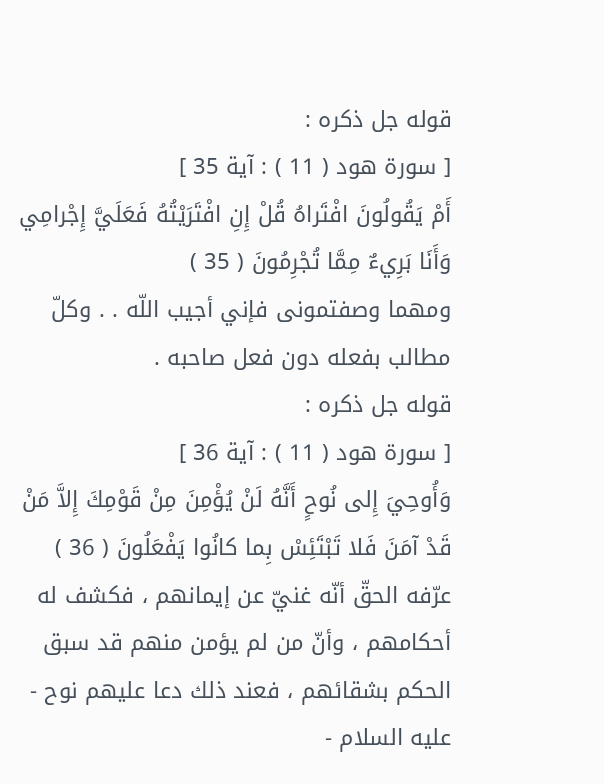قوله جل ذكره :
[ سورة هود ( 11 ) : آية 35 ]
أَمْ يَقُولُونَ افْتَراهُ قُلْ إِنِ افْتَرَيْتُهُ فَعَلَيَّ إِجْرامِي وَأَنَا بَرِيءٌ مِمَّا تُجْرِمُونَ ( 35 )
ومهما وصفتمونى فإني أجيب اللّه . . وكلّ مطالب بفعله دون فعل صاحبه .
قوله جل ذكره :
[ سورة هود ( 11 ) : آية 36 ]
وَأُوحِيَ إِلى نُوحٍ أَنَّهُ لَنْ يُؤْمِنَ مِنْ قَوْمِكَ إِلاَّ مَنْ قَدْ آمَنَ فَلا تَبْتَئِسْ بِما كانُوا يَفْعَلُونَ ( 36 )
عرّفه الحقّ أنّه غنيّ عن إيمانهم ، فكشف له أحكامهم ، وأنّ من لم يؤمن منهم قد سبق الحكم بشقائهم ، فعند ذلك دعا عليهم نوح - عليه السلام -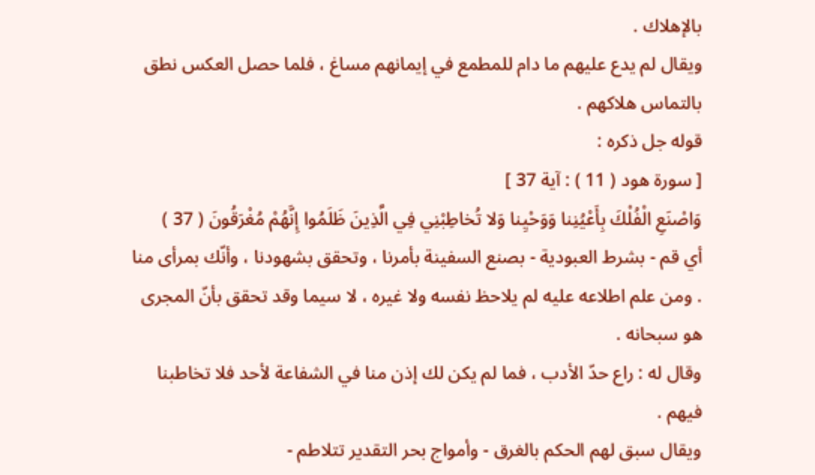بالإهلاك .
ويقال لم يدع عليهم ما دام للمطمع في إيمانهم مساغ ، فلما حصل العكس نطق بالتماس هلاكهم .
قوله جل ذكره :
[ سورة هود ( 11 ) : آية 37 ]
وَاصْنَعِ الْفُلْكَ بِأَعْيُنِنا وَوَحْيِنا وَلا تُخاطِبْنِي فِي الَّذِينَ ظَلَمُوا إِنَّهُمْ مُغْرَقُونَ ( 37 )
أي قم - بشرط العبودية - بصنع السفينة بأمرنا ، وتحقق بشهودنا ، وأنّك بمرأى منا . ومن علم اطلاعه عليه لم يلاحظ نفسه ولا غيره ، لا سيما وقد تحقق بأنّ المجرى هو سبحانه .
وقال له : راع حدّ الأدب ، فما لم يكن لك إذن منا في الشفاعة لأحد فلا تخاطبنا فيهم .
ويقال سبق لهم الحكم بالغرق - وأمواج بحر التقدير تتلاطم -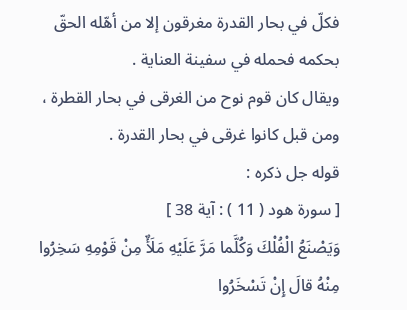فكلّ في بحار القدرة مغرقون إلا من أهّله الحقّ بحكمه فحمله في سفينة العناية .
ويقال كان قوم نوح من الغرقى في بحار القطرة ، ومن قبل كانوا غرقى في بحار القدرة .
قوله جل ذكره :
[ سورة هود ( 11 ) : آية 38 ]
وَيَصْنَعُ الْفُلْكَ وَكُلَّما مَرَّ عَلَيْهِ مَلَأٌ مِنْ قَوْمِهِ سَخِرُوا مِنْهُ قالَ إِنْ تَسْخَرُوا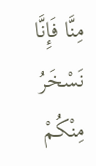مِنَّا فَإِنَّا نَسْخَرُ مِنْكُمْ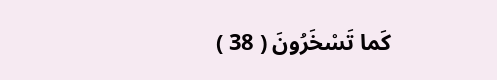كَما تَسْخَرُونَ ( 38 )